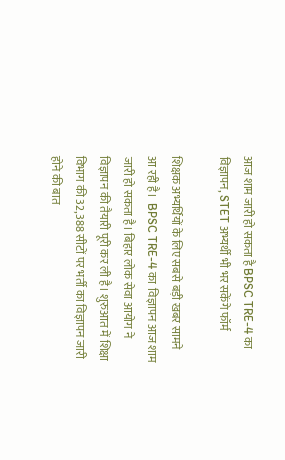आज शाम जारी हो सकता है BPSC TRE-4 का विज्ञापन, STET अभ्यर्थी भी भर सकेंगे फॉर्म

शिक्षक अभ्यर्थियों के लिए सबसे बड़ी खबर सामने आ रही है।  BPSC TRE-4 का  विज्ञापन आज शाम जारी हो सकता है। बिहार लोक सेवा आयोग ने विज्ञापन की तैयारी पूरी कर ली है। शुरुआत में शिक्षा विभाग की 32,388 सीटों पर भर्ती का विज्ञापन जारी होने की बात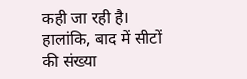कही जा रही है। हालांकि, बाद में सीटों की संख्या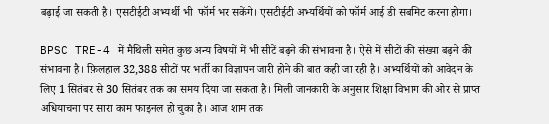बढ़ाई जा सकती है। एसटीईटी अभ्यर्थी भी  फॉर्म भर सकेंगे। एसटीईटी अभ्यर्थियों को फॉर्म आई डी सबमिट करना होगा।

BPSC TRE-4 में मैथिली समेत कुछ अन्य विषयों में भी सीटें बढ़ने की संभावना है। ऐसे में सीटों की संख्या बढ़ने की संभावना है। फ़िलहाल 32,388 सीटों पर भर्ती का विज्ञापन जारी होने की बात कही जा रही है। अभ्यर्थियों को आवेदन के लिए 1 सितंबर से 30 सितंबर तक का समय दिया जा सकता है। मिली जानकारी के अनुसार शिक्षा विभाग की ओर से प्राप्त अधियाचना पर सारा काम फाइनल हो चुका है। आज शाम तक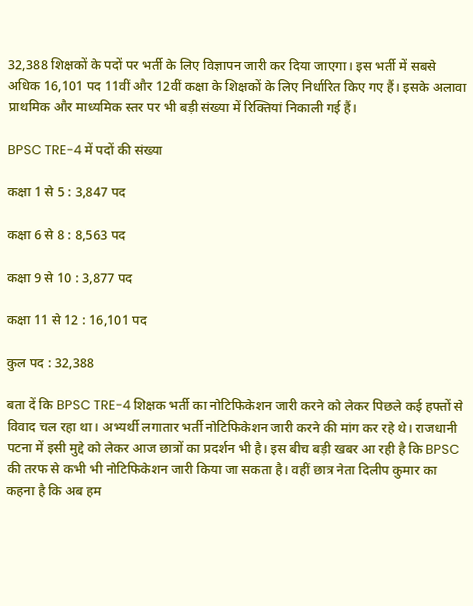32,388 शिक्षकों के पदों पर भर्ती के लिए विज्ञापन जारी कर दिया जाएगा। इस भर्ती में सबसे अधिक 16,101 पद 11वीं और 12वीं कक्षा के शिक्षकों के लिए निर्धारित किए गए हैं। इसके अलावा प्राथमिक और माध्यमिक स्तर पर भी बड़ी संख्या में रिक्तियां निकाली गई हैं।

BPSC TRE-4 में पदों की संख्या

कक्षा 1 से 5 : 3,847 पद

कक्षा 6 से 8 : 8,563 पद

कक्षा 9 से 10 : 3,877 पद

कक्षा 11 से 12 : 16,101 पद

कुल पद : 32,388

बता दें कि BPSC TRE-4 शिक्षक भर्ती का नोटिफिकेशन जारी करने को लेकर पिछले कई हफ्तों से विवाद चल रहा था। अभ्यर्थी लगातार भर्ती नोटिफिकेशन जारी करने की मांग कर रहे थे। राजधानी पटना में इसी मुद्दे को लेकर आज छात्रों का प्रदर्शन भी है। इस बीच बड़ी खबर आ रही है कि BPSC की तरफ से कभी भी नोटिफिकेशन जारी किया जा सकता है। वहीं छात्र नेता दिलीप कुमार का कहना है कि अब हम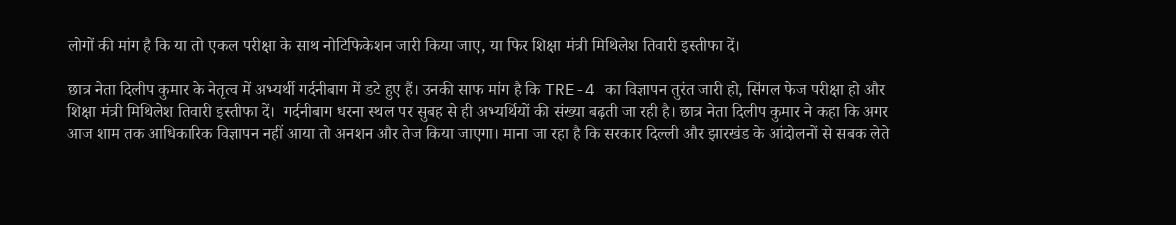लोगों की मांग है कि या तो एकल परीक्षा के साथ नोटिफिकेशन जारी किया जाए, या फिर शिक्षा मंत्री मिथिलेश तिवारी इस्तीफा दें।

छात्र नेता दिलीप कुमार के नेतृत्व में अभ्यर्थी गर्दनीबाग में डटे हुए हैं। उनकी साफ मांग है कि TRE-4 का विज्ञापन तुरंत जारी हो, सिंगल फेज परीक्षा हो और शिक्षा मंत्री मिथिलेश तिवारी इस्तीफा दें।  गर्दनीबाग धरना स्थल पर सुबह से ही अभ्यर्थियों की संख्या बढ़ती जा रही है। छात्र नेता दिलीप कुमार ने कहा कि अगर आज शाम तक आधिकारिक विज्ञापन नहीं आया तो अनशन और तेज किया जाएगा। माना जा रहा है कि सरकार दिल्ली और झारखंड के आंदोलनों से सबक लेते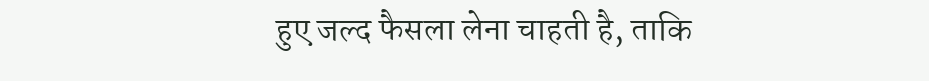हुए जल्द फैसला लेना चाहती है, ताकि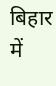बिहार में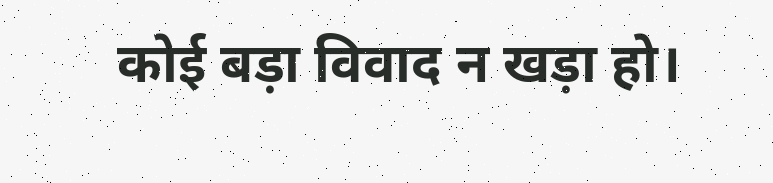कोई बड़ा विवाद न खड़ा हो।